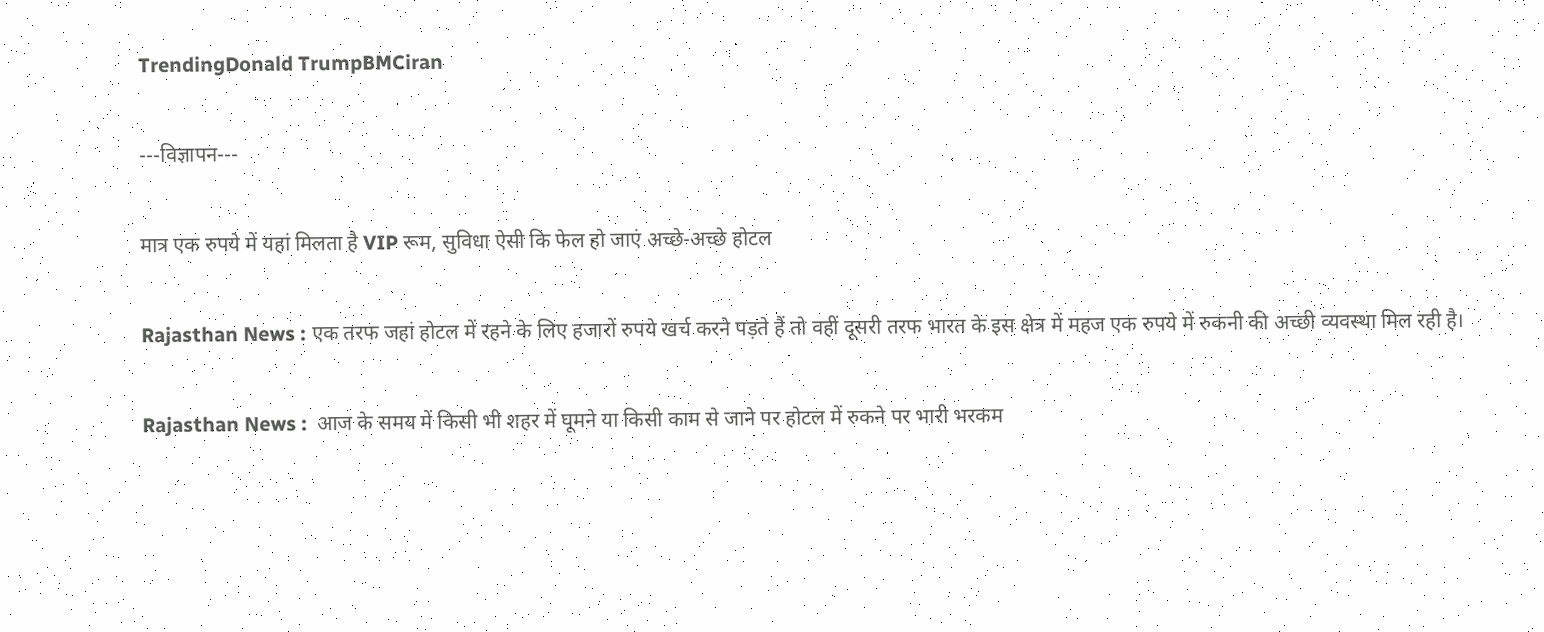TrendingDonald TrumpBMCiran

---विज्ञापन---

मात्र एक रुपये में यहां मिलता है VIP रूम, सुविधा ऐसी कि फेल हो जाएं अच्छे-अच्छे होटल

Rajasthan News : एक तरफ जहां होटल में रहने के लिए हजारों रुपये खर्च करने पड़ते हैं तो वहीं दूसरी तरफ भारत के इस क्षेत्र में महज एक रुपये में रुकनी की अच्छी व्यवस्था मिल रही है।

Rajasthan News :  आज के समय में किसी भी शहर में घूमने या किसी काम से जाने पर होटल में रुकने पर भारी भरकम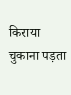किराया चुकाना पड़ता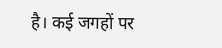है। कई जगहों पर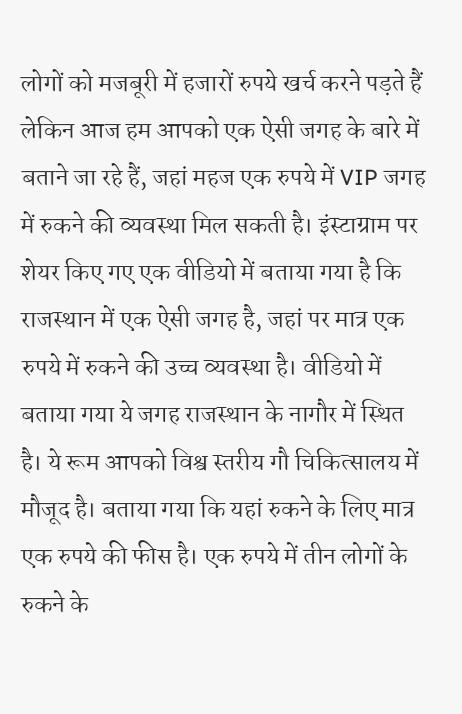लोगों को मजबूरी में हजारों रुपये खर्च करने पड़ते हैं लेकिन आज हम आपको एक ऐसी जगह के बारे में बताने जा रहे हैं, जहां महज एक रुपये में VIP जगह में रुकने की व्यवस्था मिल सकती है। इंस्टाग्राम पर शेयर किए गए एक वीडियो में बताया गया है कि राजस्थान में एक ऐसी जगह है, जहां पर मात्र एक रुपये में रुकने की उच्च व्यवस्था है। वीडियो में बताया गया ये जगह राजस्थान के नागौर में स्थित है। ये रूम आपको विश्व स्तरीय गौ चिकित्सालय में मौजूद है। बताया गया कि यहां रुकने के लिए मात्र एक रुपये की फीस है। एक रुपये में तीन लोगों के रुकने के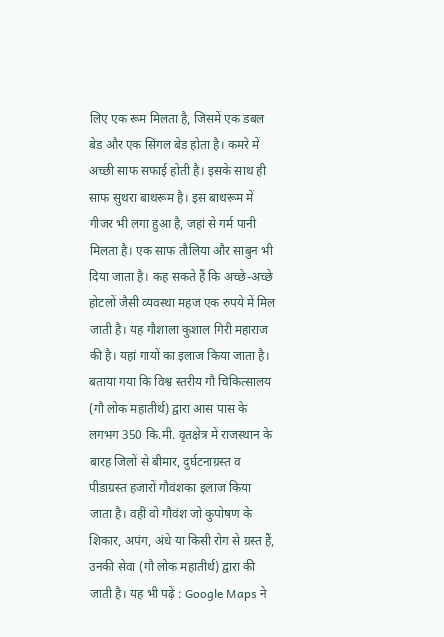लिए एक रूम मिलता है, जिसमें एक डबल बेड और एक सिंगल बेड होता है। कमरे में अच्छी साफ सफाई होती है। इसके साथ ही साफ सुथरा बाथरूम है। इस बाथरूम में गीजर भी लगा हुआ है, जहां से गर्म पानी मिलता है। एक साफ तौलिया और साबुन भी दिया जाता है। कह सकते हैं कि अच्छे-अच्छे होटलों जैसी व्यवस्था महज एक रुपये में मिल जाती है। यह गौशाला कुशाल गिरी महाराज की है। यहां गायों का इलाज किया जाता है। बताया गया कि विश्व स्तरीय गौ चिकित्सालय (गौ लोक महातीर्थ) द्वारा आस पास के लगभग 350 कि.मी. वृतक्षेत्र में राजस्थान के बारह जिलों से बीमार, दुर्घटनाग्रस्त व पीडाग्रस्त हजारों गौवंशका इलाज किया जाता है। वहीं वो गौवंश जो कुपोषण के शिकार, अपंग, अंधे या किसी रोग से ग्रस्त हैं, उनकी सेवा (गौ लोक महातीर्थ) द्वारा की जाती है। यह भी पढ़ें : Google Maps ने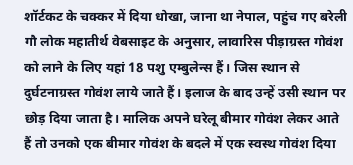शॉर्टकट के चक्कर में दिया धोखा, जाना था नेपाल, पहुंच गए बरेली गौ लोक महातीर्थ वेबसाइट के अनुसार, लावारिस पीड़ाग्रस्त गोवंश को लाने के लिए यहां 18 पशु एम्बुलेन्स हैं। जिस स्थान से दुर्घटनाग्रस्त गोवंश लाये जाते हैं। इलाज के बाद उन्हें उसी स्थान पर छोड़ दिया जाता है। मालिक अपने घरेलू बीमार गोवंश लेकर आते हैं तो उनको एक बीमार गोवंश के बदले में एक स्वस्थ गोवंश दिया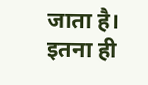जाता है। इतना ही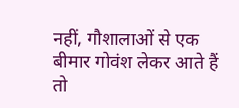नहीं, गौशालाओं से एक बीमार गोवंश लेकर आते हैं तो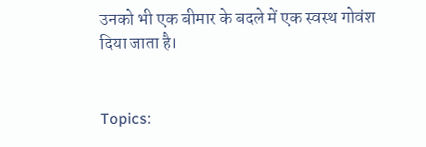उनको भी एक बीमार के बदले में एक स्वस्थ गोवंश दिया जाता है।


Topics: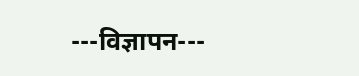---विज्ञापन---